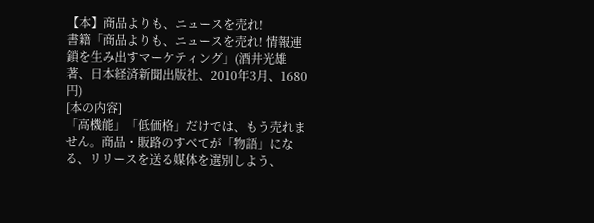【本】商品よりも、ニュースを売れ!
書籍「商品よりも、ニュースを売れ! 情報連鎖を生み出すマーケティング」(酒井光雄著、日本経済新聞出版社、2010年3月、1680円)
[本の内容]
「高機能」「低価格」だけでは、もう売れません。商品・販路のすべてが「物語」になる、リリースを送る媒体を選別しよう、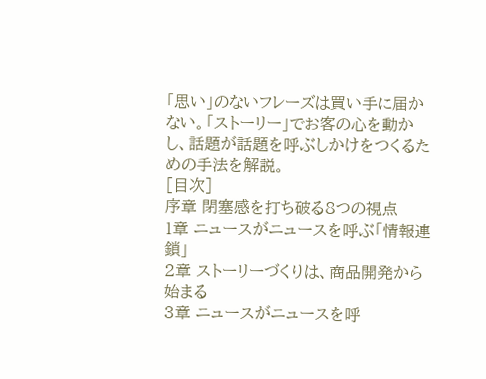「思い」のないフレーズは買い手に届かない。「ストーリー」でお客の心を動かし、話題が話題を呼ぶしかけをつくるための手法を解説。
[目次]
序章 閉塞感を打ち破る8つの視点
1章 ニュースがニュースを呼ぶ「情報連鎖」
2章 ストーリーづくりは、商品開発から始まる
3章 ニュースがニュースを呼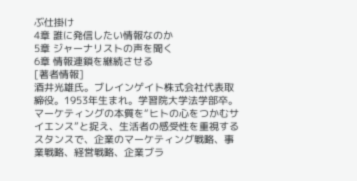ぶ仕掛け
4章 誰に発信したい情報なのか
5章 ジャーナリストの声を聞く
6章 情報連鎖を継続させる
[著者情報]
酒井光雄氏。ブレインゲイト株式会社代表取締役。1953年生まれ。学習院大学法学部卒。マーケティングの本質を“ヒトの心をつかむサイエンス”と捉え、生活者の感受性を重視するスタンスで、企業のマーケティング戦略、事業戦略、経営戦略、企業ブラ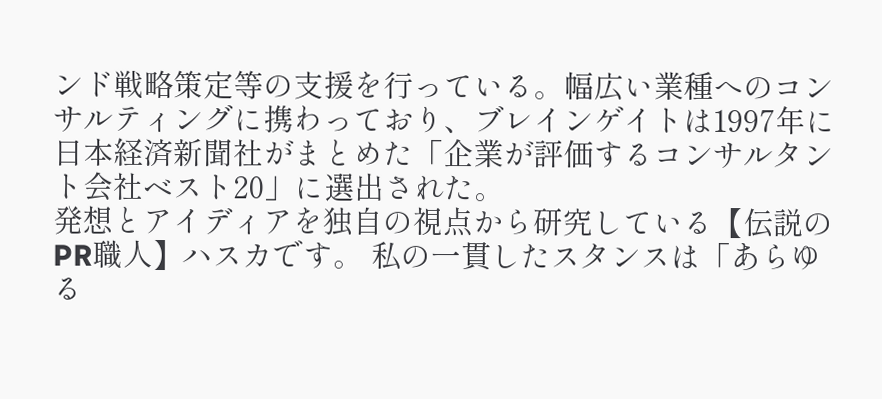ンド戦略策定等の支援を行っている。幅広い業種へのコンサルティングに携わっており、ブレインゲイトは1997年に日本経済新聞社がまとめた「企業が評価するコンサルタント会社ベスト20」に選出された。
発想とアイディアを独自の視点から研究している【伝説のPR職人】ハスカです。 私の一貫したスタンスは「あらゆる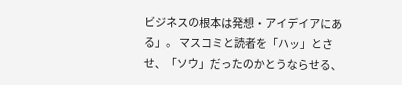ビジネスの根本は発想・アイデイアにある」。 マスコミと読者を「ハッ」とさせ、「ソウ」だったのかとうならせる、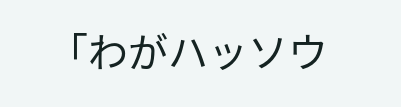「わがハッソウ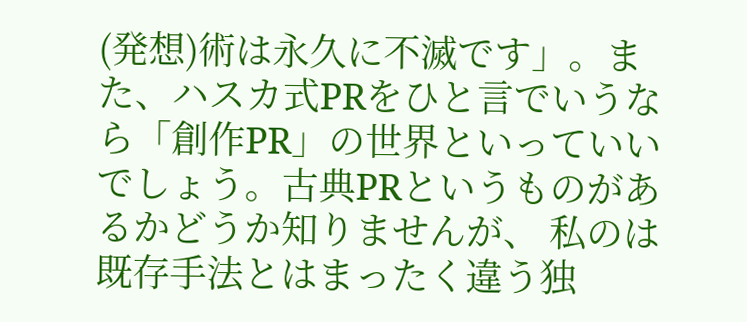(発想)術は永久に不滅です」。また、ハスカ式PRをひと言でいうなら「創作PR」の世界といっていいでしょう。古典PRというものがあるかどうか知りませんが、 私のは既存手法とはまったく違う独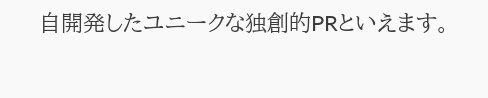自開発したユニークな独創的PRといえます。